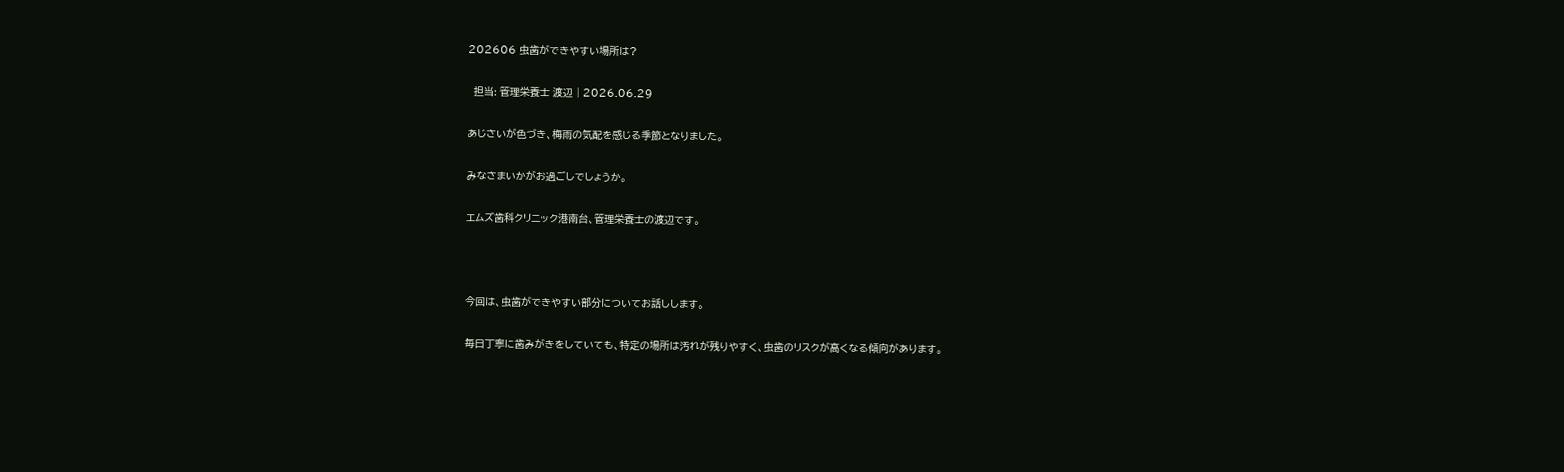202606 虫歯ができやすい場所は?

  担当: 管理栄養士 渡辺 | 2026.06.29

あじさいが色づき、梅雨の気配を感じる季節となりました。

みなさまいかがお過ごしでしょうか。

エムズ歯科クリニック港南台、管理栄養士の渡辺です。



今回は、虫歯ができやすい部分についてお話しします。

毎日丁寧に歯みがきをしていても、特定の場所は汚れが残りやすく、虫歯のリスクが高くなる傾向があります。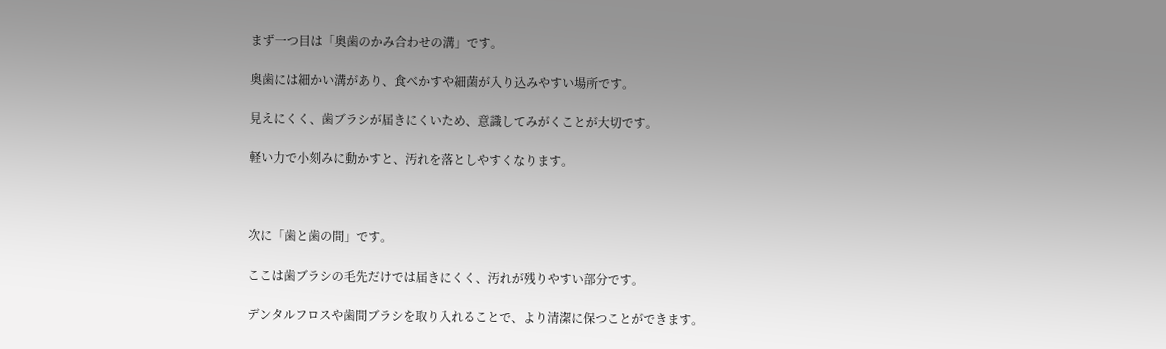まず一つ目は「奥歯のかみ合わせの溝」です。

奥歯には細かい溝があり、食べかすや細菌が入り込みやすい場所です。

見えにくく、歯ブラシが届きにくいため、意識してみがくことが大切です。

軽い力で小刻みに動かすと、汚れを落としやすくなります。



次に「歯と歯の間」です。

ここは歯ブラシの毛先だけでは届きにくく、汚れが残りやすい部分です。

デンタルフロスや歯間ブラシを取り入れることで、より清潔に保つことができます。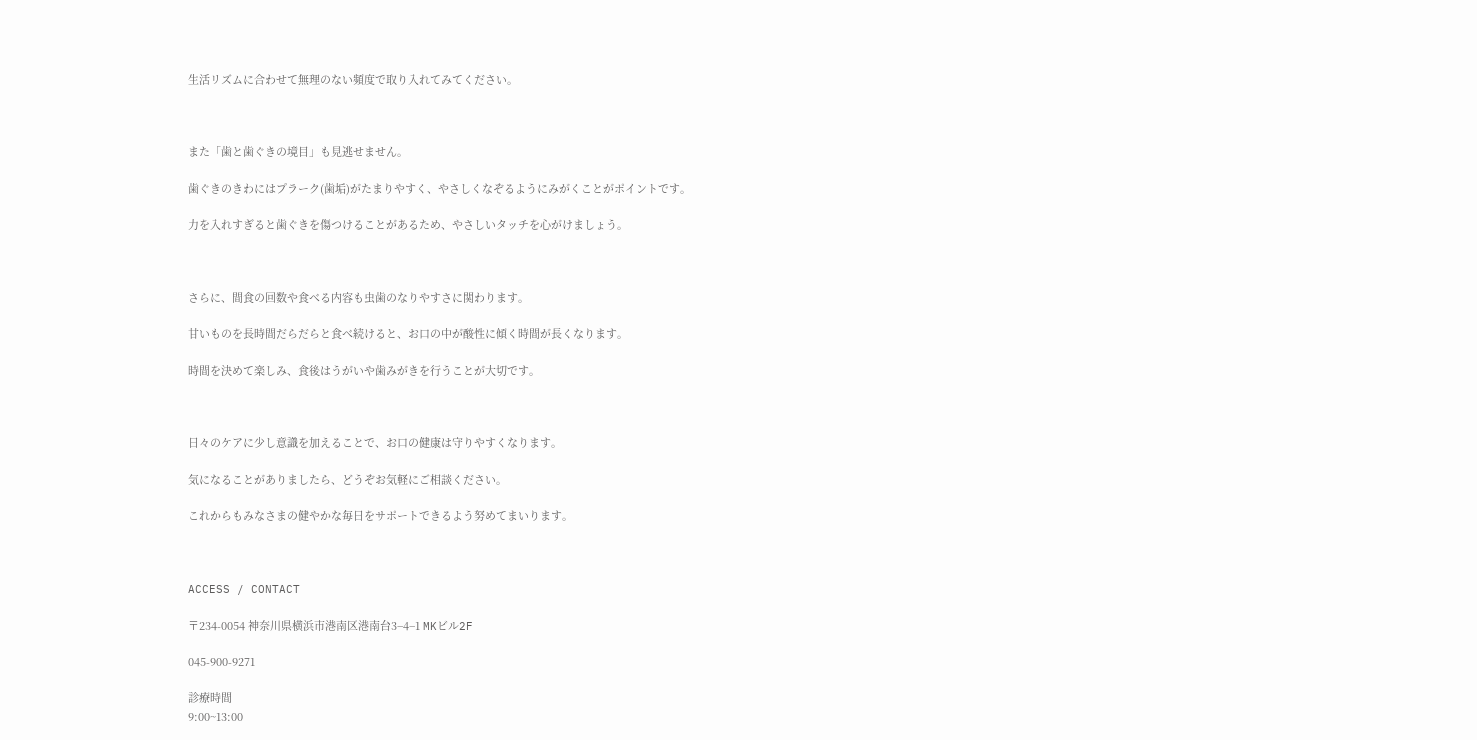生活リズムに合わせて無理のない頻度で取り入れてみてください。



また「歯と歯ぐきの境目」も見逃せません。

歯ぐきのきわにはプラーク(歯垢)がたまりやすく、やさしくなぞるようにみがくことがポイントです。

力を入れすぎると歯ぐきを傷つけることがあるため、やさしいタッチを心がけましょう。



さらに、間食の回数や食べる内容も虫歯のなりやすさに関わります。

甘いものを長時間だらだらと食べ続けると、お口の中が酸性に傾く時間が長くなります。

時間を決めて楽しみ、食後はうがいや歯みがきを行うことが大切です。



日々のケアに少し意識を加えることで、お口の健康は守りやすくなります。

気になることがありましたら、どうぞお気軽にご相談ください。

これからもみなさまの健やかな毎日をサポートできるよう努めてまいります。



ACCESS / CONTACT

〒234-0054 神奈川県横浜市港南区港南台3−4−1 MKビル2F

045-900-9271

診療時間
9:00~13:00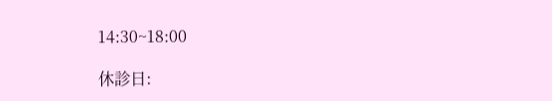14:30~18:00

休診日: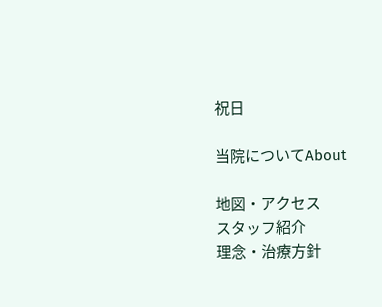祝日

当院についてAbout

地図・アクセス
スタッフ紹介
理念・治療方針